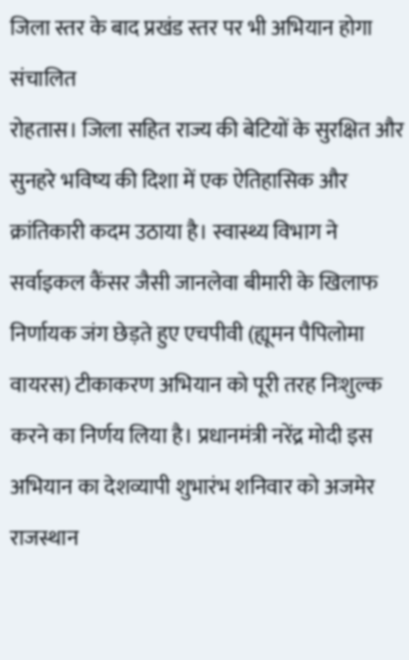जिला स्तर के बाद प्रखंड स्तर पर भी अभियान होगा संचालित
रोहतास। जिला सहित राज्य की बेटियों के सुरक्षित और सुनहरे भविष्य की दिशा में एक ऐतिहासिक और क्रांतिकारी कदम उठाया है। स्वास्थ्य विभाग ने सर्वाइकल कैंसर जैसी जानलेवा बीमारी के खिलाफ निर्णायक जंग छेड़ते हुए एचपीवी (ह्यूमन पैपिलोमा वायरस) टीकाकरण अभियान को पूरी तरह निःशुल्क करने का निर्णय लिया है। प्रधानमंत्री नरेंद्र मोदी इस अभियान का देशव्यापी शुभारंभ शनिवार को अजमेर राजस्थान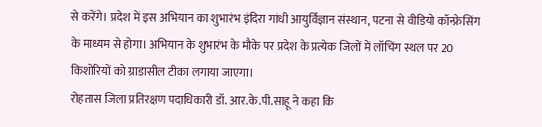से करेंगे। प्रदेश में इस अभियान का शुभारंभ इंदिरा गांधी आयुर्विज्ञान संस्थान, पटना से वीडियो कॉन्फ्रेसिंग के माध्यम से होगा। अभियान के शुभारंभ के मौके पर प्रदेश के प्रत्येक जिलों में लॉचिंग स्थल पर 20 किशोरियों को ग्राडासील टीका लगाया जाएगा।
रोहतास जिला प्रतिरक्षण पदाधिकारी डॉ. आर.के.पी.साहू ने कहा कि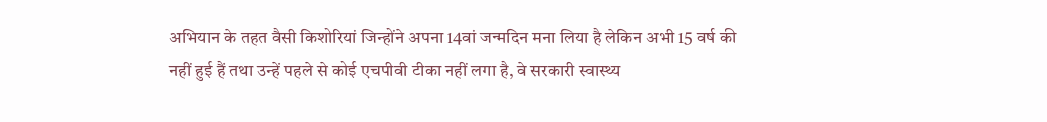अभियान के तहत वैसी किशोरियां जिन्होंने अपना 14वां जन्मदिन मना लिया है लेकिन अभी 15 वर्ष की नहीं हुई हैं तथा उन्हें पहले से कोई एचपीवी टीका नहीं लगा है, वे सरकारी स्वास्थ्य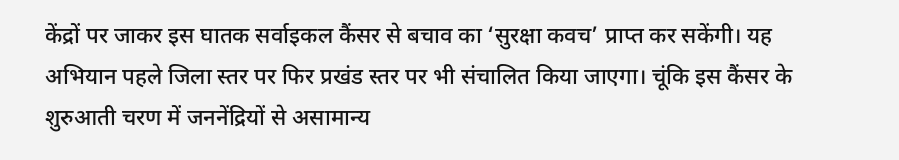केंद्रों पर जाकर इस घातक सर्वाइकल कैंसर से बचाव का ‘सुरक्षा कवच’ प्राप्त कर सकेंगी। यह अभियान पहले जिला स्तर पर फिर प्रखंड स्तर पर भी संचालित किया जाएगा। चूंकि इस कैंसर के शुरुआती चरण में जननेंद्रियों से असामान्य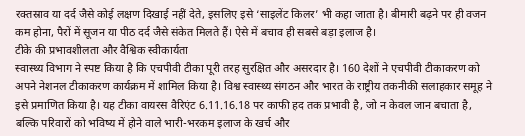रक्तस्राव या दर्द जैसे कोई लक्षण दिखाई नहीं देते, इसलिए इसे ‘साइलेंट किलर’ भी कहा जाता है। बीमारी बढ़ने पर ही वजन कम होना, पैरों में सूजन या पीठ दर्द जैसे संकेत मिलते हैं। ऐसे में बचाव ही सबसे बड़ा इलाज है।
टीके की प्रभावशीलता और वैश्विक स्वीकार्यता
स्वास्थ्य विभाग ने स्पष्ट किया है कि एचपीवी टीका पूरी तरह सुरक्षित और असरदार है। 160 देशों ने एचपीवी टीकाकरण को अपने नेशनल टीकाकरण कार्यक्रम में शामिल किया है। विश्व स्वास्थ्य संगठन और भारत के राष्ट्रीय तकनीकी सलाहकार समूह ने इसे प्रमाणित किया है। यह टीका वायरस वैरिएंट 6.11.16.18 पर काफी हद तक प्रभावी है, जो न केवल जान बचाता है, बल्कि परिवारों को भविष्य में होने वाले भारी-भरकम इलाज के खर्च और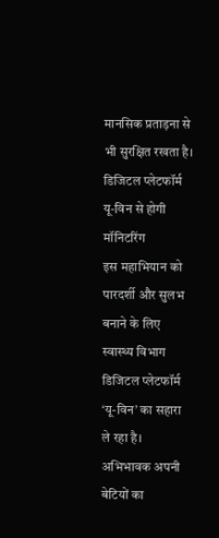मानसिक प्रताड़ना से भी सुरक्षित रखता है।
डिजिटल प्लेटफॉर्म यू-विन से होगी मॉनिटरिंग
इस महाभियान को पारदर्शी और सुलभ बनाने के लिए स्वास्थ्य विभाग डिजिटल प्लेटफॉर्म ‘यू-विन’ का सहारा ले रहा है। अभिभावक अपनी बेटियों का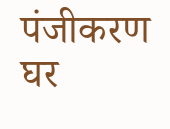पंजीकरण घर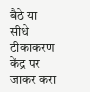बैठे या सीधे टीकाकरण केंद्र पर जाकर करा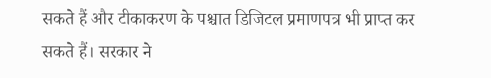सकते हैं और टीकाकरण के पश्चात डिजिटल प्रमाणपत्र भी प्राप्त कर सकते हैं। सरकार ने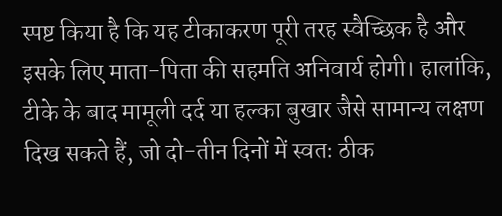स्पष्ट किया है कि यह टीकाकरण पूरी तरह स्वैच्छिक है और इसके लिए माता-पिता की सहमति अनिवार्य होगी। हालांकि, टीके के बाद मामूली दर्द या हल्का बुखार जैसे सामान्य लक्षण दिख सकते हैं, जो दो-तीन दिनों में स्वतः ठीक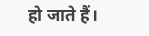हो जाते हैं।